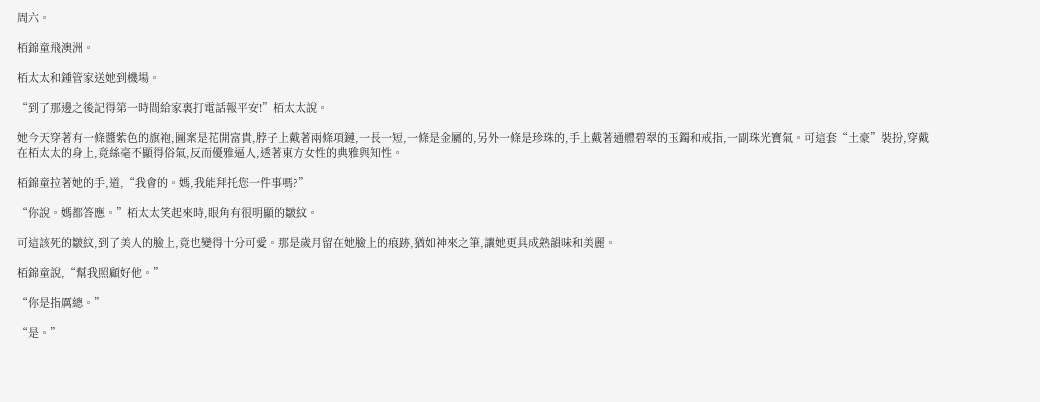周六。

栢錦童飛澳洲。

栢太太和鍾管家送她到機場。

“到了那邊之後記得第一時間給家裏打電話報平安!”栢太太說。

她今天穿著有一條醬紫色的旗袍,圖案是花開富貴,脖子上戴著兩條項鏈,一長一短,一條是金屬的,另外一條是珍珠的,手上戴著通體碧翠的玉鐲和戒指,一副珠光寶氣。可這套“土豪”裝扮,穿戴在栢太太的身上,竟絲毫不顯得俗氣,反而優雅逼人,透著東方女性的典雅與知性。

栢錦童拉著她的手,道,“我會的。媽,我能拜托您一件事嗎?”

“你說。媽都答應。”栢太太笑起來時,眼角有很明顯的皺紋。

可這該死的皺紋,到了美人的臉上,竟也變得十分可愛。那是歲月留在她臉上的痕跡,猶如神來之筆,讓她更具成熟韻味和美麗。

栢錦童說,“幫我照顧好他。”

“你是指厲總。”

“是。”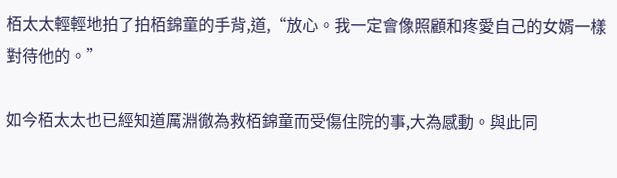栢太太輕輕地拍了拍栢錦童的手背,道,“放心。我一定會像照顧和疼愛自己的女婿一樣對待他的。”

如今栢太太也已經知道厲淵徹為救栢錦童而受傷住院的事,大為感動。與此同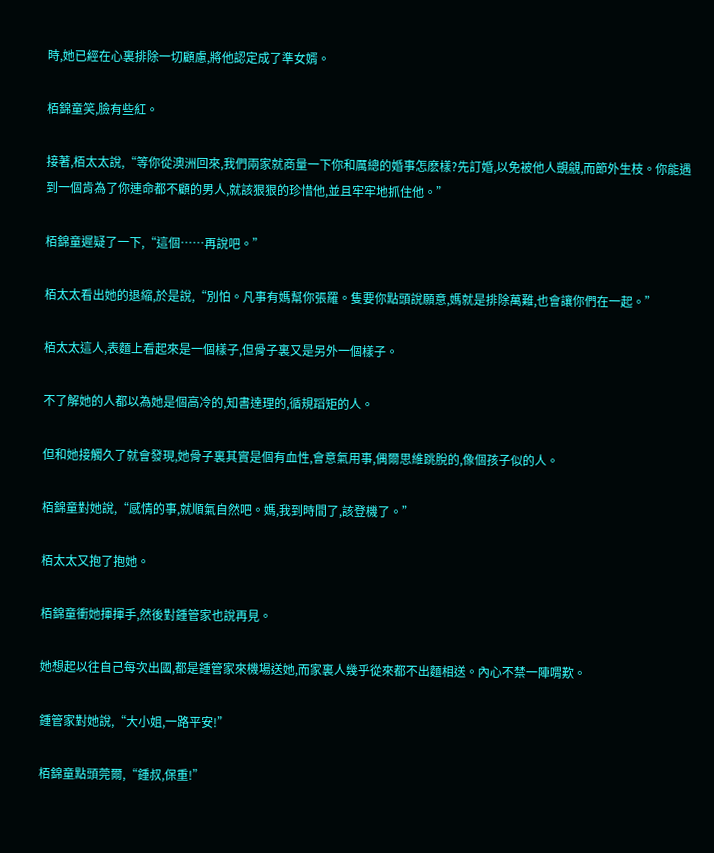時,她已經在心裏排除一切顧慮,將他認定成了準女婿。

栢錦童笑,臉有些紅。

接著,栢太太說,“等你從澳洲回來,我們兩家就商量一下你和厲總的婚事怎麽樣?先訂婚,以免被他人覬覦,而節外生枝。你能遇到一個肯為了你連命都不顧的男人,就該狠狠的珍惜他,並且牢牢地抓住他。”

栢錦童遲疑了一下,“這個……再說吧。”

栢太太看出她的退縮,於是說,“別怕。凡事有媽幫你張羅。隻要你點頭說願意,媽就是排除萬難,也會讓你們在一起。”

栢太太這人,表麵上看起來是一個樣子,但骨子裏又是另外一個樣子。

不了解她的人都以為她是個高冷的,知書達理的,循規蹈矩的人。

但和她接觸久了就會發現,她骨子裏其實是個有血性,會意氣用事,偶爾思維跳脫的,像個孩子似的人。

栢錦童對她說,“感情的事,就順氣自然吧。媽,我到時間了,該登機了。”

栢太太又抱了抱她。

栢錦童衝她揮揮手,然後對鍾管家也說再見。

她想起以往自己每次出國,都是鍾管家來機場送她,而家裏人幾乎從來都不出麵相送。內心不禁一陣喟歎。

鍾管家對她說,“大小姐,一路平安!”

栢錦童點頭莞爾,“鍾叔,保重!”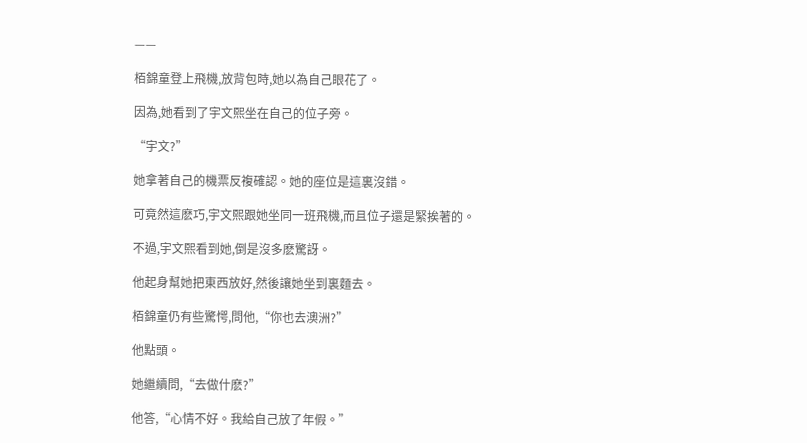——

栢錦童登上飛機,放背包時,她以為自己眼花了。

因為,她看到了宇文熙坐在自己的位子旁。

“宇文?”

她拿著自己的機票反複確認。她的座位是這裏沒錯。

可竟然這麽巧,宇文熙跟她坐同一班飛機,而且位子還是緊挨著的。

不過,宇文熙看到她,倒是沒多麽驚訝。

他起身幫她把東西放好,然後讓她坐到裏麵去。

栢錦童仍有些驚愕,問他,“你也去澳洲?”

他點頭。

她繼續問,“去做什麽?”

他答,“心情不好。我給自己放了年假。”